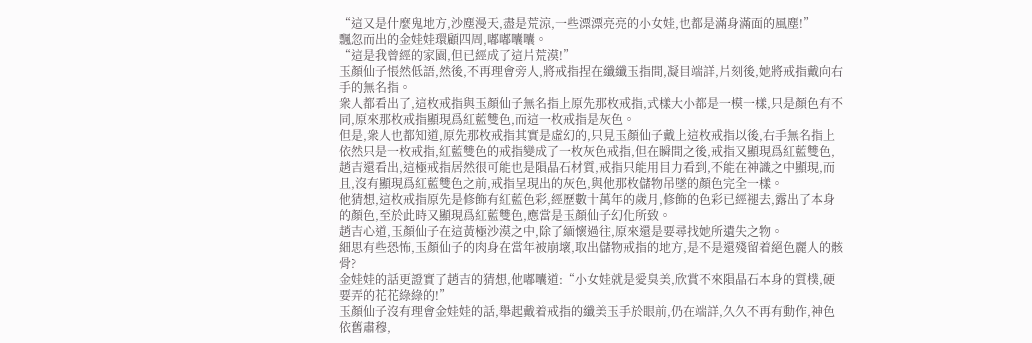“這又是什麼鬼地方,沙塵漫天,盡是荒涼,一些漂漂亮亮的小女娃,也都是滿身滿面的風塵!”
飄忽而出的金娃娃環顧四周,嘟嘟囔囔。
“這是我曾經的家園,但已經成了這片荒漠!”
玉顏仙子悵然低語,然後,不再理會旁人,將戒指捏在纖纖玉指間,凝目端詳,片刻後,她將戒指戴向右手的無名指。
衆人都看出了,這枚戒指與玉顏仙子無名指上原先那枚戒指,式樣大小都是一模一樣,只是顏色有不同,原來那枚戒指顯現爲紅藍雙色,而這一枚戒指是灰色。
但是,衆人也都知道,原先那枚戒指其實是虛幻的,只見玉顏仙子戴上這枚戒指以後,右手無名指上依然只是一枚戒指,紅藍雙色的戒指變成了一枚灰色戒指,但在瞬間之後,戒指又顯現爲紅藍雙色,
趙吉還看出,這極戒指居然很可能也是隕晶石材質,戒指只能用目力看到,不能在神識之中顯現,而且,沒有顯現爲紅藍雙色之前,戒指呈現出的灰色,與他那枚儲物吊墜的顏色完全一樣。
他猜想,這枚戒指原先是修飾有紅藍色彩,經歷數十萬年的歲月,修飾的色彩已經褪去,露出了本身的顏色,至於此時又顯現爲紅藍雙色,應當是玉顏仙子幻化所致。
趙吉心道,玉顏仙子在這黃極沙漠之中,除了緬懷過往,原來還是要尋找她所遺失之物。
細思有些恐怖,玉顏仙子的肉身在當年被崩壞,取出儲物戒指的地方,是不是還殘留着絕色麗人的骸骨?
金娃娃的話更證實了趙吉的猜想,他嘟囔道:“小女娃就是愛臭美,欣賞不來隕晶石本身的質樸,硬要弄的花花綠綠的!”
玉顏仙子沒有理會金娃娃的話,舉起戴着戒指的纖美玉手於眼前,仍在端詳,久久不再有動作,神色依舊肅穆,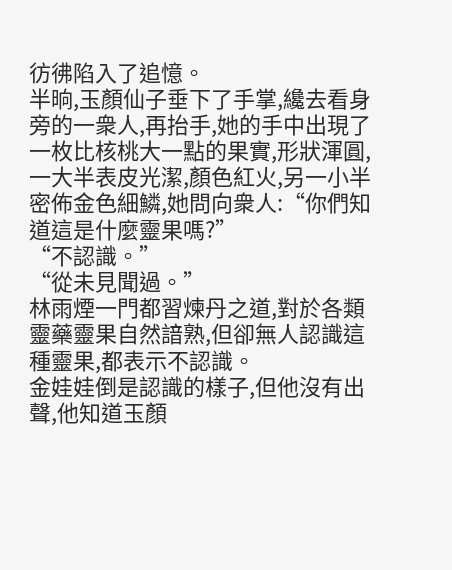彷彿陷入了追憶。
半晌,玉顏仙子垂下了手掌,纔去看身旁的一衆人,再抬手,她的手中出現了一枚比核桃大一點的果實,形狀渾圓,一大半表皮光潔,顏色紅火,另一小半密佈金色細鱗,她問向衆人:“你們知道這是什麼靈果嗎?”
“不認識。”
“從未見聞過。”
林雨煙一門都習煉丹之道,對於各類靈藥靈果自然諳熟,但卻無人認識這種靈果,都表示不認識。
金娃娃倒是認識的樣子,但他沒有出聲,他知道玉顏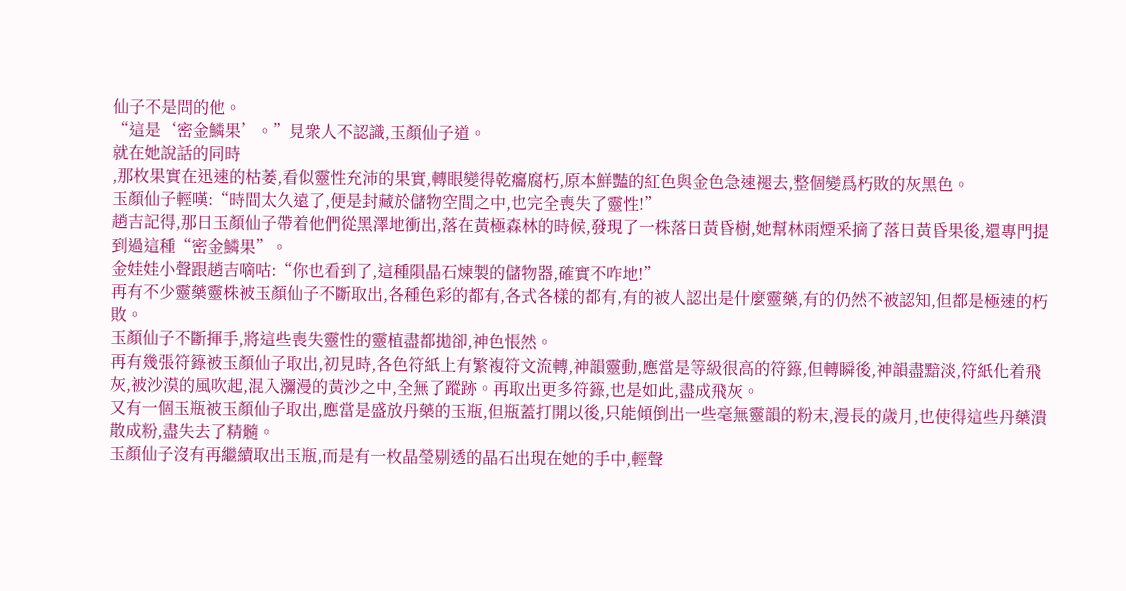仙子不是問的他。
“這是‘密金鱗果’。”見衆人不認識,玉顏仙子道。
就在她說話的同時
,那枚果實在迅速的枯萎,看似靈性充沛的果實,轉眼變得乾癟腐朽,原本鮮豔的紅色與金色急速褪去,整個變爲朽敗的灰黑色。
玉顏仙子輕嘆:“時間太久遠了,便是封藏於儲物空間之中,也完全喪失了靈性!”
趙吉記得,那日玉顏仙子帶着他們從黑澤地衝出,落在黃極森林的時候,發現了一株落日黃昏樹,她幫林雨煙釆摘了落日黃昏果後,還專門提到過這種“密金鱗果”。
金娃娃小聲跟趙吉嘀咕:“你也看到了,這種隕晶石煉製的儲物器,確實不咋地!”
再有不少靈藥靈株被玉顏仙子不斷取出,各種色彩的都有,各式各樣的都有,有的被人認出是什麼靈藥,有的仍然不被認知,但都是極速的朽敗。
玉顏仙子不斷揮手,將這些喪失靈性的靈植盡都拋卻,神色悵然。
再有幾張符籙被玉顏仙子取出,初見時,各色符紙上有繁複符文流轉,神韻靈動,應當是等級很高的符籙,但轉瞬後,神韻盡黯淡,符紙化着飛灰,被沙漠的風吹起,混入瀰漫的黃沙之中,全無了蹤跡。再取出更多符籙,也是如此,盡成飛灰。
又有一個玉瓶被玉顏仙子取出,應當是盛放丹藥的玉瓶,但瓶蓋打開以後,只能傾倒出一些毫無靈韻的粉末,漫長的歲月,也使得這些丹藥潰散成粉,盡失去了精髓。
玉顏仙子沒有再繼續取出玉瓶,而是有一枚晶瑩剔透的晶石出現在她的手中,輕聲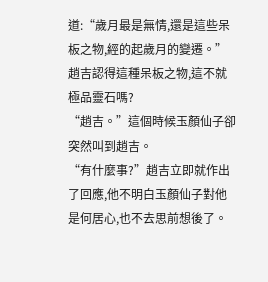道:“歲月最是無情,還是這些呆板之物,經的起歲月的變遷。”
趙吉認得這種呆板之物,這不就極品靈石嗎?
“趙吉。”這個時候玉顏仙子卻突然叫到趙吉。
“有什麼事?”趙吉立即就作出了回應,他不明白玉顏仙子對他是何居心,也不去思前想後了。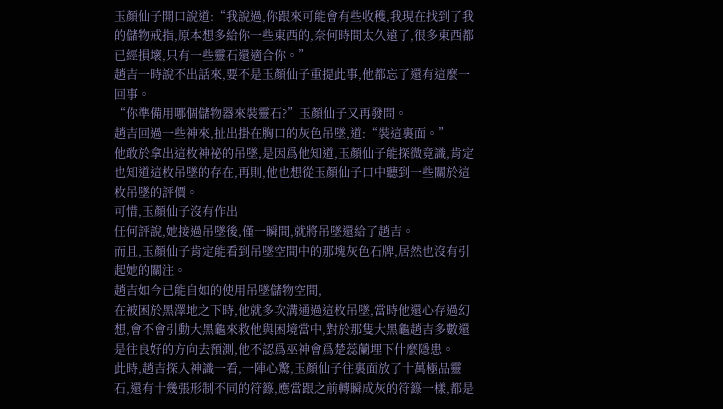玉顏仙子開口說道:“我說過,你跟來可能會有些收穫,我現在找到了我的儲物戒指,原本想多給你一些東西的,奈何時間太久遠了,很多東西都已經損壞,只有一些靈石還適合你。”
趙吉一時說不出話來,要不是玉顏仙子重提此事,他都忘了還有這麼一回事。
“你準備用哪個儲物器來裝靈石?”玉顏仙子又再發問。
趙吉回過一些神來,扯出掛在胸口的灰色吊墜,道:“裝這裏面。”
他敢於拿出這枚神祕的吊墜,是因爲他知道,玉顏仙子能探微竟識,肯定也知道這枚吊墜的存在,再則,他也想從玉顏仙子口中聽到一些關於這枚吊墜的評價。
可惜,玉顏仙子沒有作出
任何評說,她接過吊墜後,僅一瞬間,就將吊墜還給了趙吉。
而且,玉顏仙子肯定能看到吊墜空間中的那塊灰色石牌,居然也沒有引起她的關注。
趙吉如今已能自如的使用吊墜儲物空間,
在被困於黑澤地之下時,他就多次溝通過這枚吊墜,當時他還心存過幻想,會不會引動大黑龜來救他與困境當中,對於那隻大黑龜趙吉多數還是往良好的方向去預測,他不認爲巫神會爲楚蕊蘭埋下什麼隱患。
此時,趙吉探入神識一看,一陣心驚,玉顏仙子往裏面放了十萬極品靈石,還有十幾張形制不同的符籙,應當跟之前轉瞬成灰的符籙一樣,都是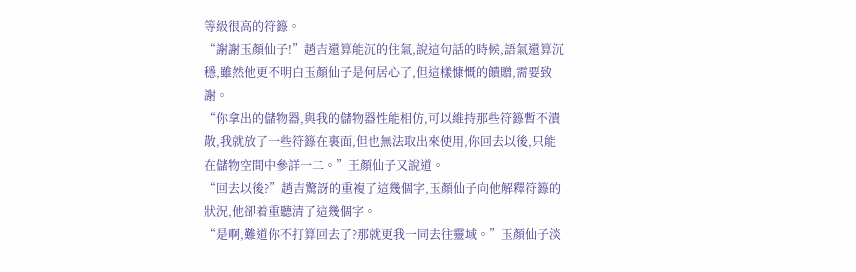等級很高的符籙。
“謝謝玉顏仙子!”趙吉還算能沉的住氣,說這句話的時候,語氣還算沉穩,雖然他更不明白玉顏仙子是何居心了,但這樣慷慨的饋贈,需要致謝。
“你拿出的儲物器,與我的儲物器性能相仿,可以維持那些符籙暫不潰散,我就放了一些符籙在裏面,但也無法取出來使用,你回去以後,只能在儲物空間中參詳一二。”王顏仙子又說道。
“回去以後?”趙吉驚訝的重複了這幾個字,玉顏仙子向他解釋符籙的狀況,他卻着重聽清了這幾個字。
“是啊,難道你不打算回去了?那就更我一同去往靈域。”玉顏仙子淡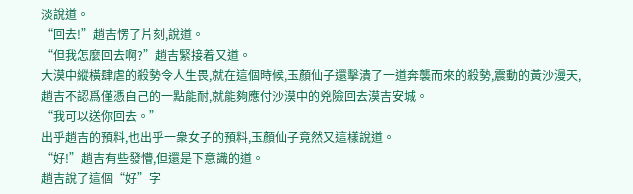淡說道。
“回去!”趙吉愣了片刻,說道。
“但我怎麼回去啊?”趙吉緊接着又道。
大漠中縱橫肆虐的殺勢令人生畏,就在這個時候,玉顏仙子還擊潰了一道奔襲而來的殺勢,震動的黃沙漫天,趙吉不認爲僅憑自己的一點能耐,就能夠應付沙漠中的兇險回去漠吉安城。
“我可以送你回去。”
出乎趙吉的預料,也出乎一衆女子的預料,玉顏仙子竟然又這樣說道。
“好!”趙吉有些發懵,但還是下意識的道。
趙吉說了這個“好”字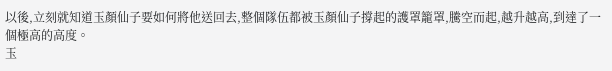以後,立刻就知道玉顏仙子要如何將他送回去,整個隊伍都被玉顏仙子撐起的護罩籠罩,騰空而起,越升越高,到達了一個極高的高度。
玉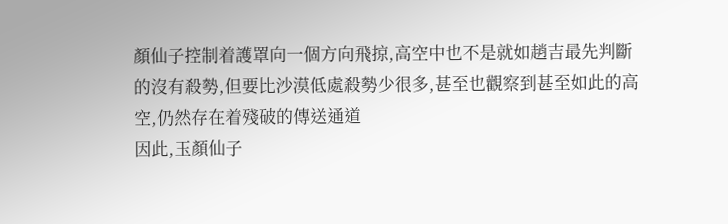顏仙子控制着護罩向一個方向飛掠,高空中也不是就如趙吉最先判斷的沒有殺勢,但要比沙漠低處殺勢少很多,甚至也觀察到甚至如此的高空,仍然存在着殘破的傳送通道
因此,玉顏仙子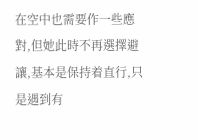在空中也需要作一些應對,但她此時不再選擇避讓,基本是保持着直行,只是遇到有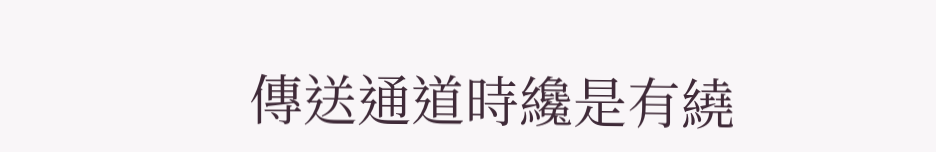傳送通道時纔是有繞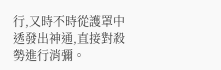行,又時不時從護罩中透發出神通,直接對殺勢進行消彌。